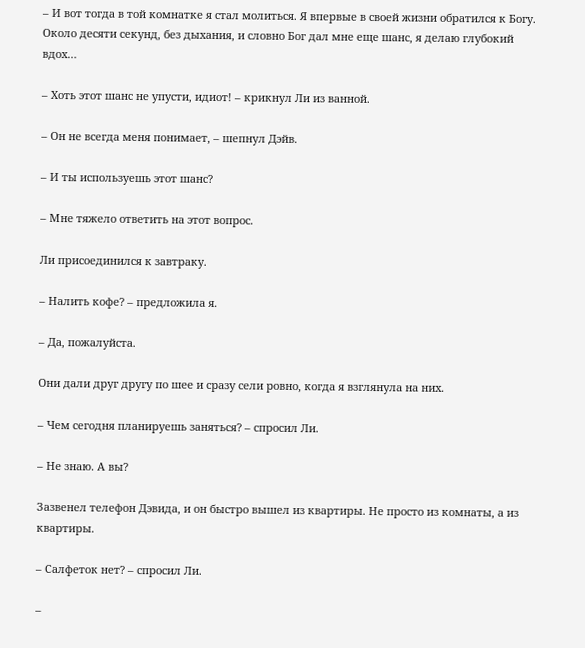– И вот тогда в той комнатке я стал молиться. Я впервые в своей жизни обратился к Богу. Около десяти секунд, без дыхания, и словно Бог дал мне еще шанс, я делаю глубокий вдох…

– Хоть этот шанс не упусти, идиот! – крикнул Ли из ванной.

– Он не всегда меня понимает, – шепнул Дэйв.

– И ты используешь этот шанс?

– Мне тяжело ответить на этот вопрос.

Ли присоединился к завтраку.

– Налить кофе? – предложила я.

– Да, пожалуйста.

Они дали друг другу по шее и сразу сели ровно, когда я взглянула на них.

– Чем сегодня планируешь заняться? – спросил Ли.

– Не знаю. А вы?

Зазвенел телефон Дэвида, и он быстро вышел из квартиры. Не просто из комнаты, а из квартиры.

– Салфеток нет? – спросил Ли.

–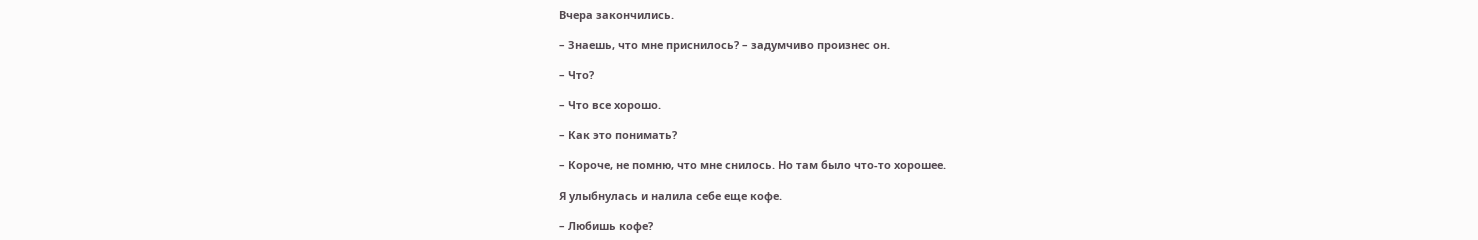Вчера закончились.

– Знаешь, что мне приснилось? – задумчиво произнес он.

– Что?

– Что все хорошо.

– Как это понимать?

– Короче, не помню, что мне снилось. Но там было что-то хорошее.

Я улыбнулась и налила себе еще кофе.

– Любишь кофе?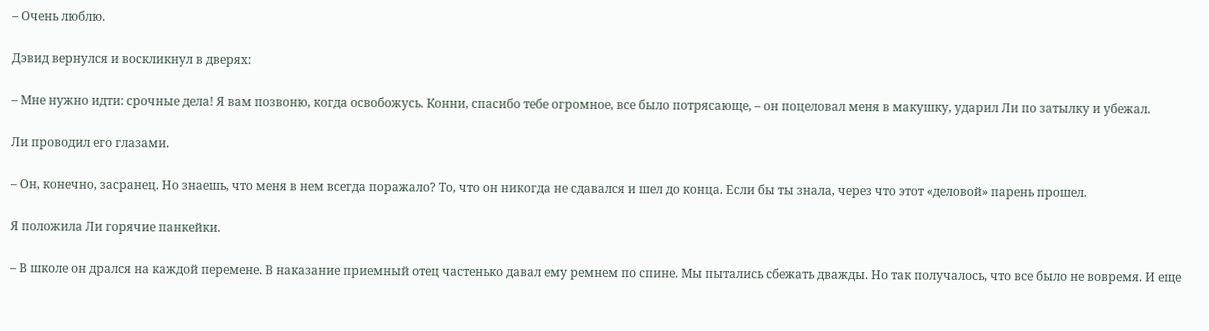– Очень люблю.

Дэвид вернулся и воскликнул в дверях:

– Мне нужно идти: срочные дела! Я вам позвоню, когда освобожусь. Конни, спасибо тебе огромное, все было потрясающе, – он поцеловал меня в макушку, ударил Ли по затылку и убежал.

Ли проводил его глазами.

– Он, конечно, засранец. Но знаешь, что меня в нем всегда поражало? То, что он никогда не сдавался и шел до конца. Если бы ты знала, через что этот «деловой» парень прошел.

Я положила Ли горячие панкейки.

– В школе он дрался на каждой перемене. В наказание приемный отец частенько давал ему ремнем по спине. Мы пытались сбежать дважды. Но так получалось, что все было не вовремя. И еще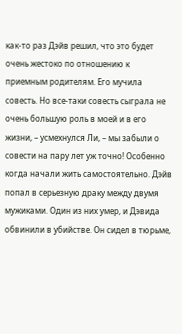как-то раз Дэйв решил, что это будет очень жестоко по отношению к приемным родителям. Его мучила совесть. Но все-таки совесть сыграла не очень большую роль в моей и в его жизни, – усмехнулся Ли, – мы забыли о совести на пару лет уж точно! Особенно когда начали жить самостоятельно. Дэйв попал в серьезную драку между двумя мужиками. Один из них умер, и Дэвида обвинили в убийстве. Он сидел в тюрьме,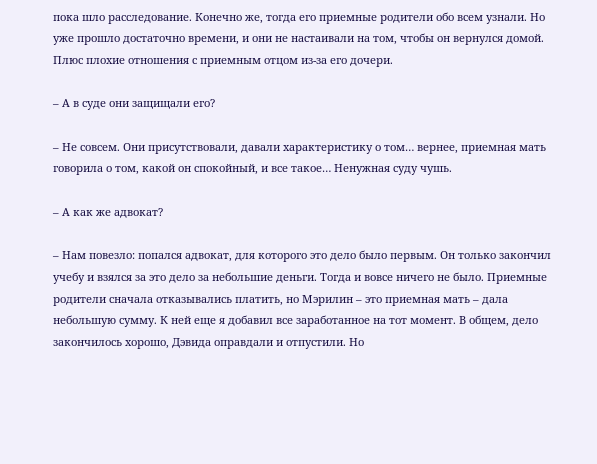пока шло расследование. Конечно же, тогда его приемные родители обо всем узнали. Но уже прошло достаточно времени, и они не настаивали на том, чтобы он вернулся домой. Плюс плохие отношения с приемным отцом из-за его дочери.

– А в суде они защищали его?

– Не совсем. Они присутствовали, давали характеристику о том… вернее, приемная мать говорила о том, какой он спокойный, и все такое… Ненужная суду чушь.

– А как же адвокат?

– Нам повезло: попался адвокат, для которого это дело было первым. Он только закончил учебу и взялся за это дело за небольшие деньги. Тогда и вовсе ничего не было. Приемные родители сначала отказывались платить, но Мэрилин – это приемная мать – дала небольшую сумму. К ней еще я добавил все заработанное на тот момент. В общем, дело закончилось хорошо, Дэвида оправдали и отпустили. Но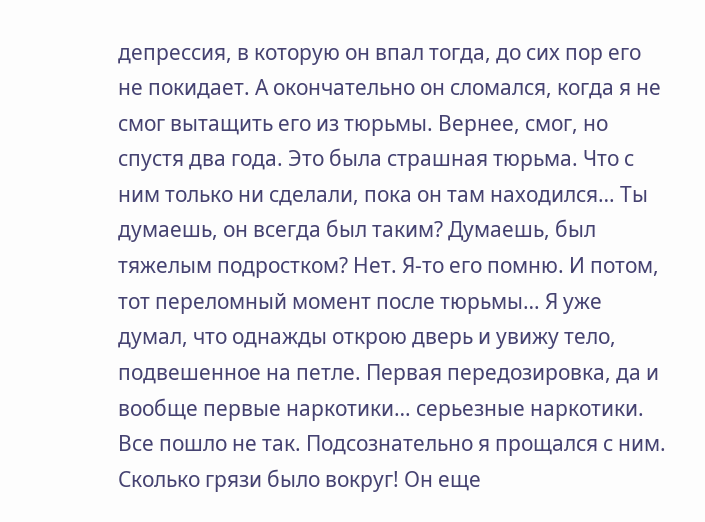депрессия, в которую он впал тогда, до сих пор его не покидает. А окончательно он сломался, когда я не смог вытащить его из тюрьмы. Вернее, смог, но спустя два года. Это была страшная тюрьма. Что с ним только ни сделали, пока он там находился… Ты думаешь, он всегда был таким? Думаешь, был тяжелым подростком? Нет. Я-то его помню. И потом, тот переломный момент после тюрьмы… Я уже думал, что однажды открою дверь и увижу тело, подвешенное на петле. Первая передозировка, да и вообще первые наркотики… серьезные наркотики. Все пошло не так. Подсознательно я прощался с ним. Сколько грязи было вокруг! Он еще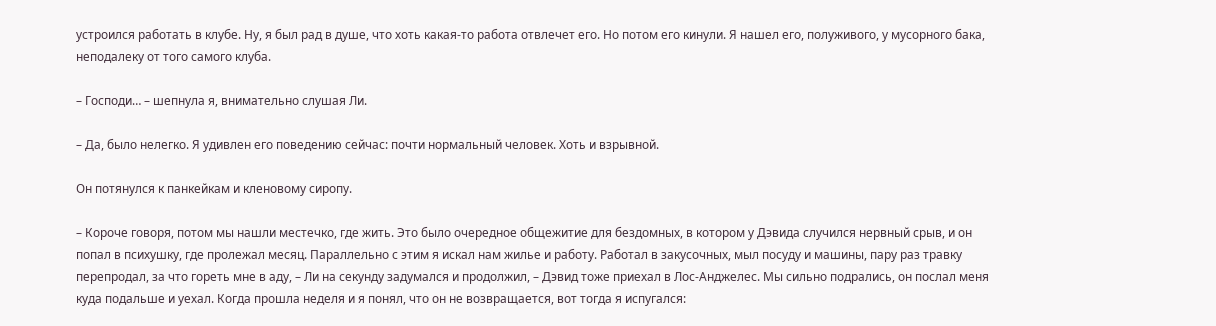устроился работать в клубе. Ну, я был рад в душе, что хоть какая-то работа отвлечет его. Но потом его кинули. Я нашел его, полуживого, у мусорного бака, неподалеку от того самого клуба.

– Господи… – шепнула я, внимательно слушая Ли.

– Да, было нелегко. Я удивлен его поведению сейчас: почти нормальный человек. Хоть и взрывной.

Он потянулся к панкейкам и кленовому сиропу.

– Короче говоря, потом мы нашли местечко, где жить. Это было очередное общежитие для бездомных, в котором у Дэвида случился нервный срыв, и он попал в психушку, где пролежал месяц. Параллельно с этим я искал нам жилье и работу. Работал в закусочных, мыл посуду и машины, пару раз травку перепродал, за что гореть мне в аду, – Ли на секунду задумался и продолжил, – Дэвид тоже приехал в Лос-Анджелес. Мы сильно подрались, он послал меня куда подальше и уехал. Когда прошла неделя и я понял, что он не возвращается, вот тогда я испугался: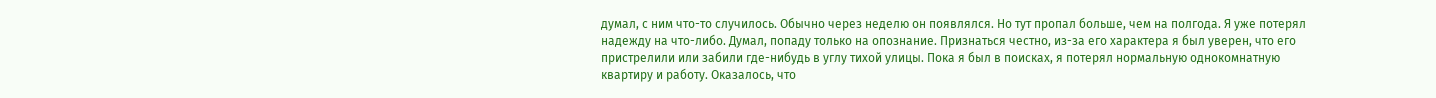думал, с ним что-то случилось. Обычно через неделю он появлялся. Но тут пропал больше, чем на полгода. Я уже потерял надежду на что-либо. Думал, попаду только на опознание. Признаться честно, из-за его характера я был уверен, что его пристрелили или забили где-нибудь в углу тихой улицы. Пока я был в поисках, я потерял нормальную однокомнатную квартиру и работу. Оказалось, что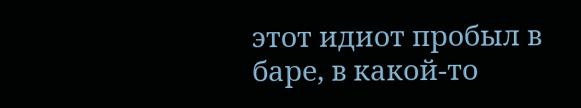этот идиот пробыл в баре, в какой-то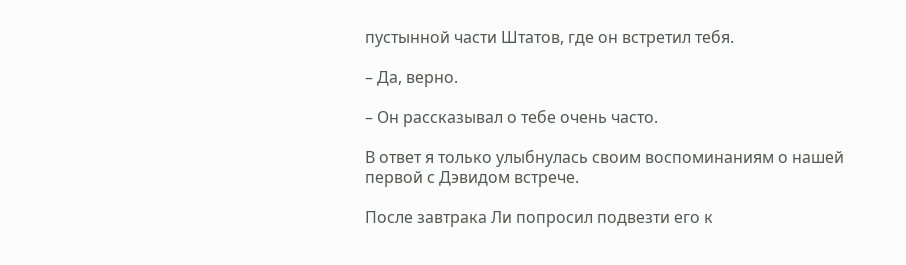пустынной части Штатов, где он встретил тебя.

– Да, верно.

– Он рассказывал о тебе очень часто.

В ответ я только улыбнулась своим воспоминаниям о нашей первой с Дэвидом встрече.

После завтрака Ли попросил подвезти его к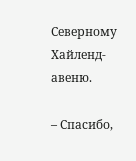Северному Хайленд-авеню.

– Спасибо,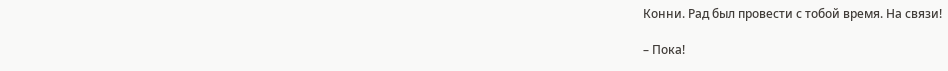Конни. Рад был провести с тобой время. На связи!

– Пока!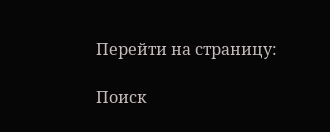Перейти на страницу:

Поиск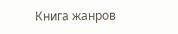Книга жанров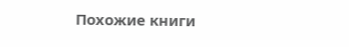Похожие книги